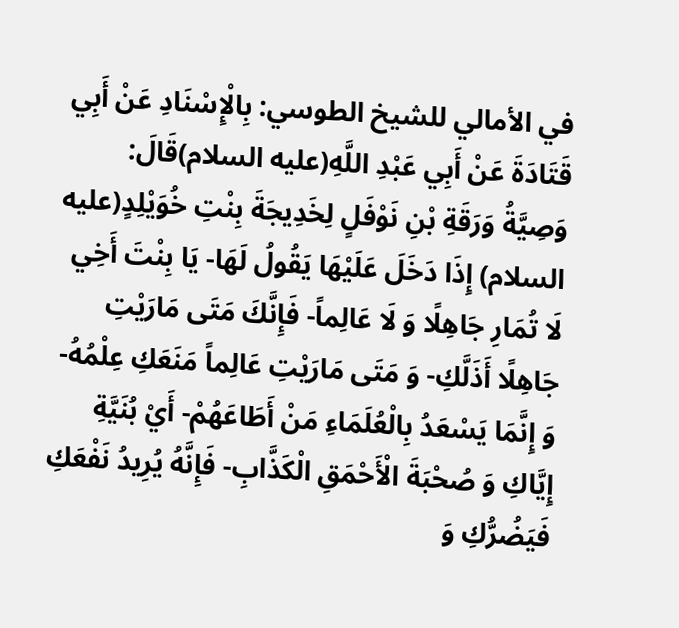في الأمالي للشيخ الطوسي: بِالْإِسْنَادِ عَنْ أَبِي قَتَادَةَ عَنْ أَبِي عَبْدِ اللَّهِ(عليه السلام)قَالَ: وَصِيَّةُ وَرَقَةِ بْنِ نَوْفَلٍ لِخَدِيجَةَ بِنْتِ خُوَيْلِدٍ(عليه السلام) إِذَا دَخَلَ عَلَيْهَا يَقُولُ لَهَا- يَا بِنْتَ أَخِي لَا تُمَارِ جَاهِلًا وَ لَا عَالِماً- فَإِنَّكَ مَتَى مَارَيْتِ جَاهِلًا أَذَلَّكِ- وَ مَتَى مَارَيْتِ عَالِماً مَنَعَكِ عِلْمُهُ- وَ إِنَّمَا يَسْعَدُ بِالْعُلَمَاءِ مَنْ أَطَاعَهُمْ- أَيْ بُنَيَّةِ إِيَّاكِ وَ صُحْبَةَ الْأَحْمَقِ الْكَذَّابِ- فَإِنَّهُ يُرِيدُ نَفْعَكِ فَيَضُرُّكِ وَ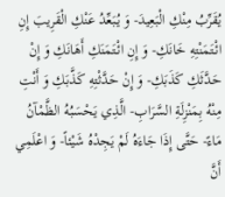يُقَرِّبُ مِنْكِ الْبَعِيدَ- وَ يُبَعِّدُ عَنْكِ الْقَرِيبَ إِنِ ائْتَمَنْتِهِ خَانَكِ- وَ إِنِ ائْتَمَنَكِ أَهَانَكِ وَ إِنْ حَدَّثَكِ كَذَبَكِ- وَ إِنْ حَدَّثْتِهِ كَذَّبَكِ وَ أَنْتِ مِنْهُ بِمَنْزِلَةِ السَّرَابِ- الَّذِي يَحْسَبُهُ الظَّمْآنُ مَاءً- حَتَّى إِذَا جَاءَهُ لَمْ يَجِدْهُ شَيْئاً- وَ اعْلَمِي أَنَّ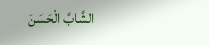الشَّابَّ الْحَسَنَ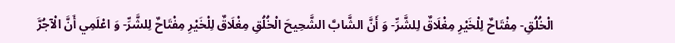الْخُلُقِ- مِفْتَاحٌ لِلْخَيْرِ مِغْلَاقٌ لِلشَّرِّ- وَ أَنَّ الشَّابَّ الشَّحِيحَ الْخُلُقِ مِغْلَاقٌ لِلْخَيْرِ مِفْتَاحٌ لِلشَّرِّ- وَ اعْلَمِي أَنَّ الْآجُرَّ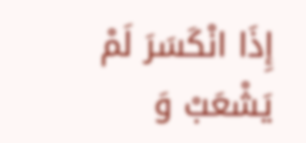إِذَا انْكَسَرَ لَمْ يَشْعَبْ وَ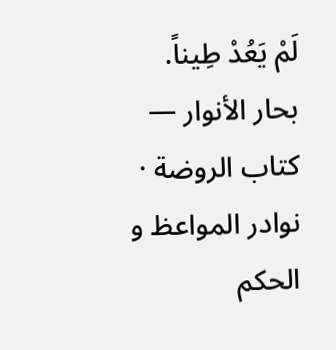لَمْ يَعُدْ طِيناً.
بحار الأنوار — كتاب الروضة · نوادر المواعظ و الحكم